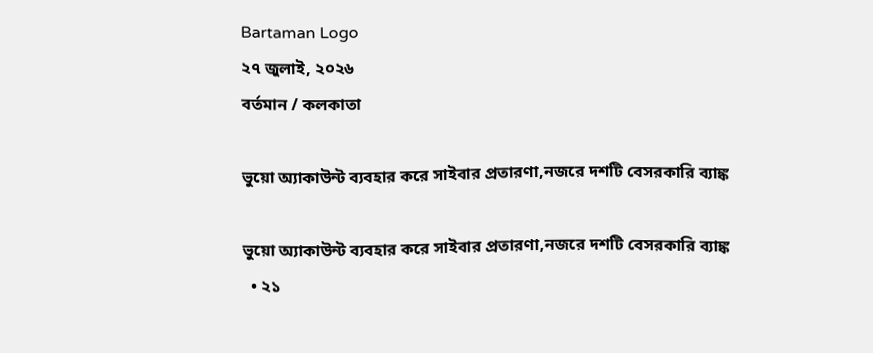Bartaman Logo
২৭ জুলাই, ২০২৬
বর্তমান / কলকাতা

ভুয়ো অ্যাকাউন্ট ব্যবহার করে সাইবার প্রতারণা,নজরে দশটি বেসরকারি ব্যাঙ্ক

ভুয়ো অ্যাকাউন্ট ব্যবহার করে সাইবার প্রতারণা,নজরে দশটি বেসরকারি ব্যাঙ্ক
  • ২১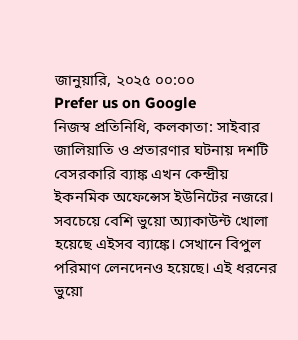জানুয়ারি, ২০২৫ ০০:০০
Prefer us on Google
নিজস্ব প্রতিনিধি, কলকাতা: সাইবার জালিয়াতি ও প্রতারণার ঘটনায় দশটি বেসরকারি ব্যাঙ্ক এখন কেন্দ্রীয় ইকনমিক অফেন্সেস ইউনিটের নজরে। সবচেয়ে বেশি ভুয়ো অ্যাকাউন্ট খোলা হয়েছে এইসব ব্যাঙ্কে। সেখানে বিপুল পরিমাণ লেনদেনও হয়েছে। এই ধরনের ভুয়ো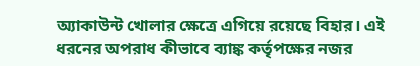অ্যাকাউন্ট খোলার ক্ষেত্রে এগিয়ে রয়েছে বিহার। এই ধরনের অপরাধ কীভাবে ব্যাঙ্ক কর্তৃপক্ষের নজর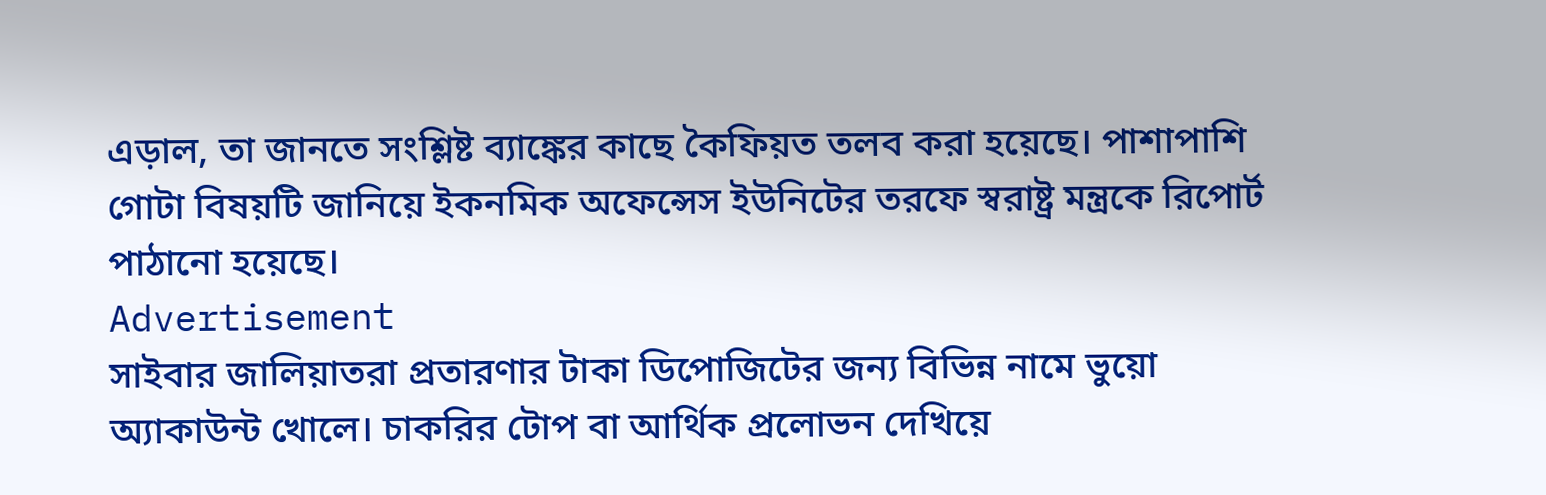এড়াল, তা জানতে সংশ্লিষ্ট ব্যাঙ্কের কাছে কৈফিয়ত তলব করা হয়েছে। পাশাপাশি গোটা বিষয়টি জানিয়ে ইকনমিক অফেন্সেস ইউনিটের তরফে স্বরাষ্ট্র মন্ত্রকে রিপোর্ট পাঠানো হয়েছে।
Advertisement
সাইবার জালিয়াতরা প্রতারণার টাকা ডিপোজিটের জন্য বিভিন্ন নামে ভুয়ো অ্যাকাউন্ট খোলে। চাকরির টোপ বা আর্থিক প্রলোভন দেখিয়ে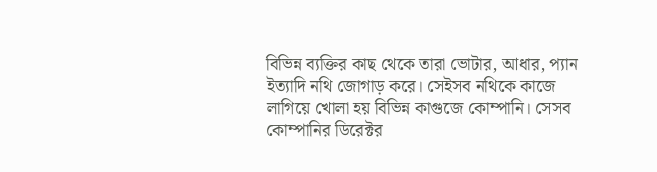বিভিন্ন ব্যক্তির কাছ থেকে তারা ভোটার, আধার, প্যান ইত্যাদি নথি জোগাড় করে। সেইসব নথিকে কাজে লাগিয়ে খোলা হয় বিভিন্ন কাগুজে কোম্পানি। সেসব কোম্পানির ডিরেক্টর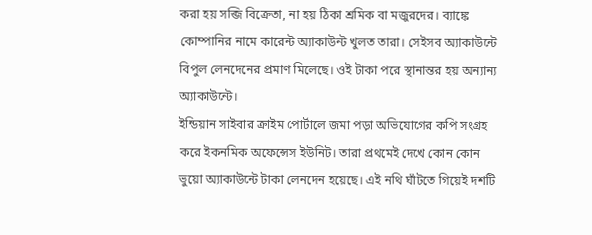করা হয় সব্জি বিক্রেতা, না হয় ঠিকা শ্রমিক বা মজুরদের। ব্যাঙ্কে কোম্পানির নামে কারেন্ট অ্যাকাউন্ট খুলত তারা। সেইসব অ্যাকাউন্টে বিপুল লেনদেনের প্রমাণ মিলেছে। ওই টাকা পরে স্থানান্তর হয় অন্যান্য অ্যাকাউন্টে।
ইন্ডিয়ান সাইবার ক্রাইম পোর্টালে জমা পড়া অভিযোগের কপি সংগ্রহ করে ইকনমিক অফেন্সেস ইউনিট। তারা প্রথমেই দেখে কোন কোন ভুয়ো অ্যাকাউন্টে টাকা লেনদেন হয়েছে। এই নথি ঘাঁটতে গিয়েই দশটি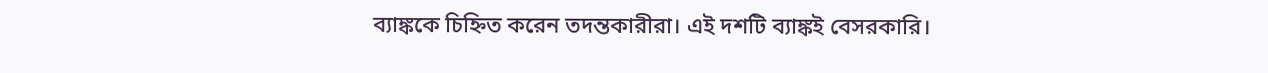ব্যাঙ্ককে চিহ্নিত করেন তদন্তকারীরা। এই দশটি ব্যাঙ্কই বেসরকারি।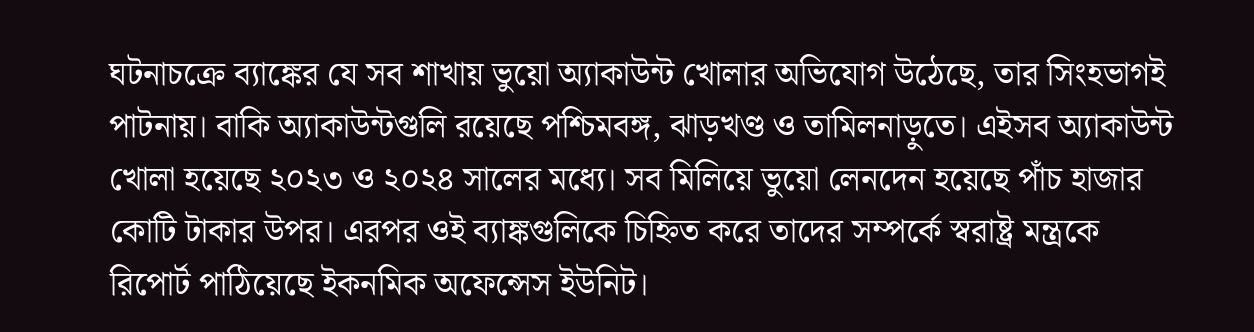ঘটনাচক্রে ব্যাঙ্কের যে সব শাখায় ভুয়ো অ্যাকাউন্ট খোলার অভিযোগ উঠেছে, তার সিংহভাগই পাটনায়। বাকি অ্যাকাউন্টগুলি রয়েছে পশ্চিমবঙ্গ, ঝাড়খণ্ড ও তামিলনাড়ুতে। এইসব অ্যাকাউন্ট খোলা হয়েছে ২০২৩ ও ২০২৪ সালের মধ্যে। সব মিলিয়ে ভুয়ো লেনদেন হয়েছে পাঁচ হাজার কোটি টাকার উপর। এরপর ওই ব্যাঙ্কগুলিকে চিহ্নিত করে তাদের সম্পর্কে স্বরাষ্ট্র মন্ত্রকে রিপোর্ট পাঠিয়েছে ইকনমিক অফেন্সেস ইউনিট।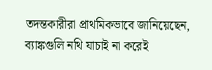তদন্তকারীরা প্রাথমিকভাবে জানিয়েছেন, ব্যাঙ্কগুলি নথি যাচাই না করেই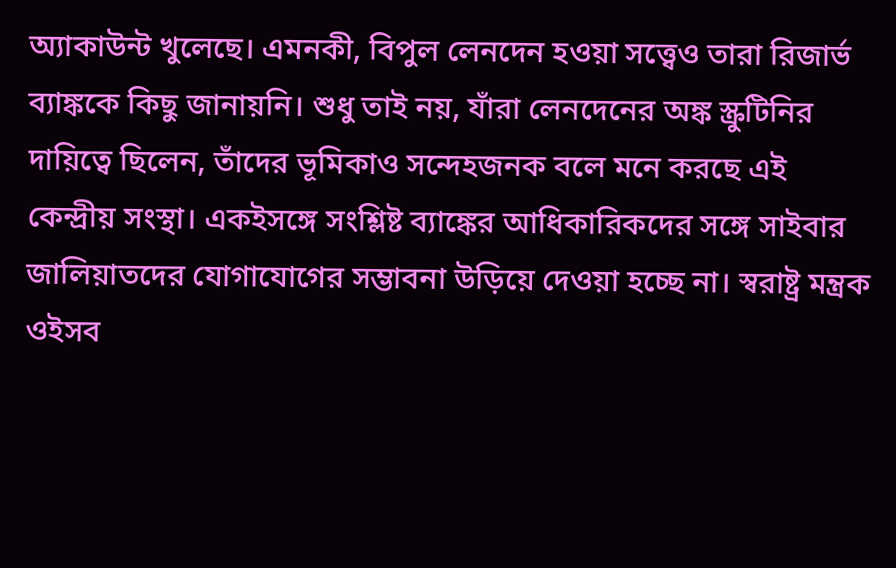অ্যাকাউন্ট খুলেছে। এমনকী, বিপুল লেনদেন হওয়া সত্ত্বেও তারা রিজার্ভ ব্যাঙ্ককে কিছু জানায়নি। শুধু তাই নয়, যাঁরা লেনদেনের অঙ্ক স্ক্রুটিনির দায়িত্বে ছিলেন, তাঁদের ভূমিকাও সন্দেহজনক বলে মনে করছে এই কেন্দ্রীয় সংস্থা। একইসঙ্গে সংশ্লিষ্ট ব্যাঙ্কের আধিকারিকদের সঙ্গে সাইবার জালিয়াতদের যোগাযোগের সম্ভাবনা উড়িয়ে দেওয়া হচ্ছে না। স্বরাষ্ট্র মন্ত্রক ওইসব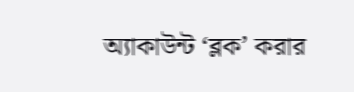অ্যাকাউন্ট ‘ব্লক’ করার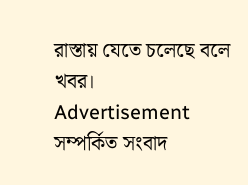রাস্তায় যেতে চলেছে বলে খবর।
Advertisement
সম্পর্কিত সংবাদ